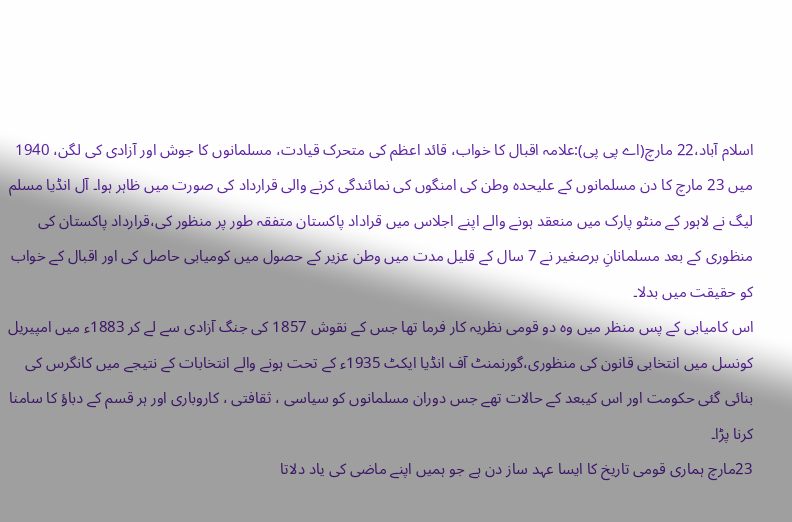اسلام آباد،22 مارچ(اے پی پی):علامہ اقبال کا خواب، قائد اعظم کی متحرک قیادت، مسلمانوں کا جوش اور آزادی کی لگن، 1940 میں 23 مارچ کا دن مسلمانوں کے علیحدہ وطن کی امنگوں کی نمائندگی کرنے والی قرارداد کی صورت میں ظاہر ہوا۔ آل انڈیا مسلم لیگ نے لاہور کے منٹو پارک میں منعقد ہونے والے اپنے اجلاس میں قراداد پاکستان متفقہ طور پر منظور کی،قرارداد پاکستان کی منظوری کے بعد مسلمانانِ برصغیر نے 7 سال کے قلیل مدت میں وطن عزیر کے حصول میں کومیابی حاصل کی اور اقبال کے خواب کو حقیقت میں بدلا۔
اس کامیابی کے پس منظر میں وہ دو قومی نظریہ کار فرما تھا جس کے نقوش 1857 کی جنگ آزادی سے لے کر 1883ء میں امپیریل کونسل میں انتخابی قانون کی منظوری،گورنمنٹ آف انڈیا ایکٹ 1935ء کے تحت ہونے والے انتخابات کے نتیجے میں کانگرس کی بنائی گئی حکومت اور اس کیبعد کے حالات تھے جس دوران مسلمانوں کو سیاسی ، ثقافتی ، کاروباری اور ہر قسم کے دباؤ کا سامنا کرنا پڑا۔
23مارچ ہماری قومی تاریخ کا ایسا عہد ساز دن ہے جو ہمیں اپنے ماضی کی یاد دلاتا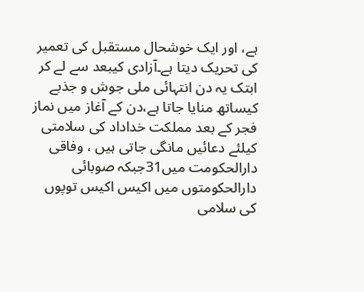ہے، اور ایک خوشحال مستقبل کی تعمیر کی تحریک دیتا ہے۔آزادی کیبعد سے لے کر ابتک یہ دن انتہائی ملی جوش و جذبے کیساتھ منایا جاتا ہے،دن کے آغاز میں نماز فجر کے بعد مملکت خداداد کی سلامتی کیلئے دعائیں مانگی جاتی ہیں ، وفاقی دارالحکومت میں31جبکہ صوبائی دارالحکومتوں میں اکیس اکیس توپوں کی سلامی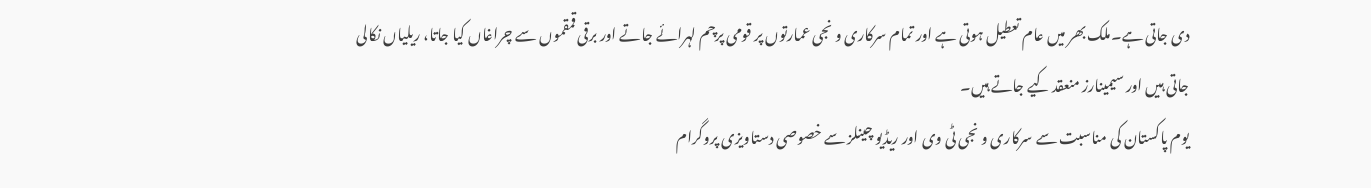دی جاتی ہے۔ملک بھر میں عام تعطیل ہوتی ہے اور تمام سرکاری و نجی عمارتوں پر قومی پرچم لہرائے جاتے اور برقی قمقموں سے چراغاں کیا جاتا، ریلیاں نکالی جاتی ہیں اور سیمینارز منعقد کیے جاتے ہیں۔
یوم پاکستان کی مناسبت سے سرکاری و نجی ٹی وی اور ریڈیو چینلز سے خصوصی دستاویزی پروگرام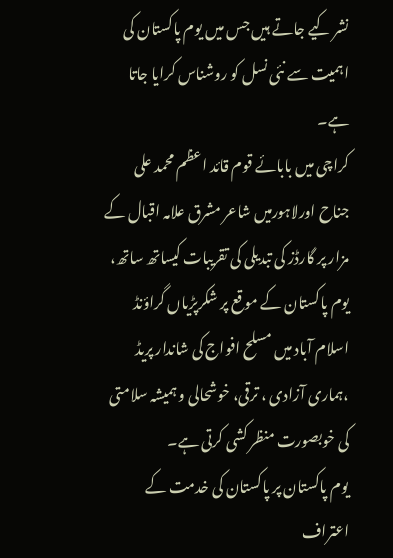نشر کیے جاتے ہیں جس میں یوم پاکستان کی اہمیت سے نئی نسل کو روشناس کرایا جاتا ہے۔
کراچی میں بابائے قوم قائد اعظم محمد علی جناح اورلاہورمیں شاعر مشرق علامہ اقبال کے مزار پر گارڈز کی تبدیلی کی تقریبات کیساتھ ساتھ، یوم پاکستان کے موقع پر شکرپڑیاں گراؤنڈ اسلام آباد میں مسلح افواج کی شاندار پریڈ ،ہماری آزادی ، ترقی، خوشحالی و ہمیشہ سلامتی کی خوبصورت منظر کشی کرتی ہے۔
یوم پاکستان پر پاکستان کی خدمت کے اعتراف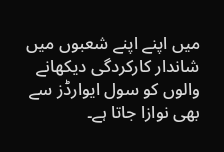میں اپنے اپنے شعبوں میں شاندار کارکردگی دیکھانے والوں کو سول ایوارڈز سے بھی نوازا جاتا ہے۔